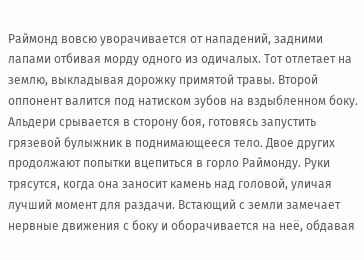Раймонд вовсю уворачивается от нападений, задними лапами отбивая морду одного из одичалых. Тот отлетает на землю, выкладывая дорожку примятой травы. Второй оппонент валится под натиском зубов на вздыбленном боку.
Альдери срывается в сторону боя, готовясь запустить грязевой булыжник в поднимающееся тело. Двое других продолжают попытки вцепиться в горло Раймонду. Руки трясутся, когда она заносит камень над головой, уличая лучший момент для раздачи. Встающий с земли замечает нервные движения с боку и оборачивается на неё, обдавая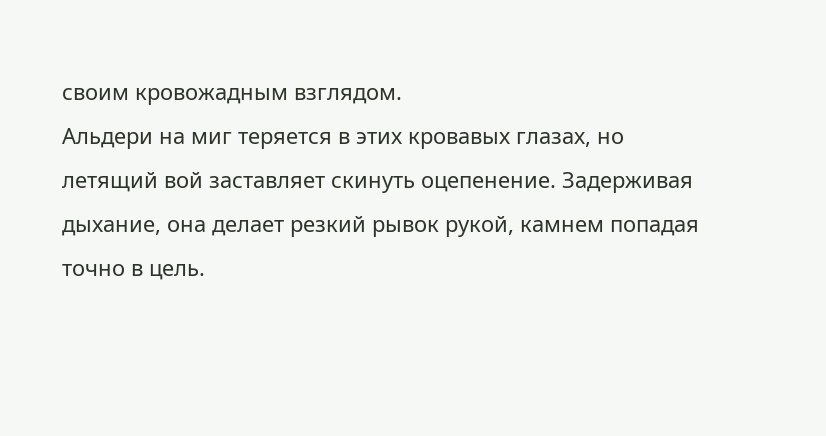своим кровожадным взглядом.
Альдери на миг теряется в этих кровавых глазах, но летящий вой заставляет скинуть оцепенение. Задерживая дыхание, она делает резкий рывок рукой, камнем попадая точно в цель.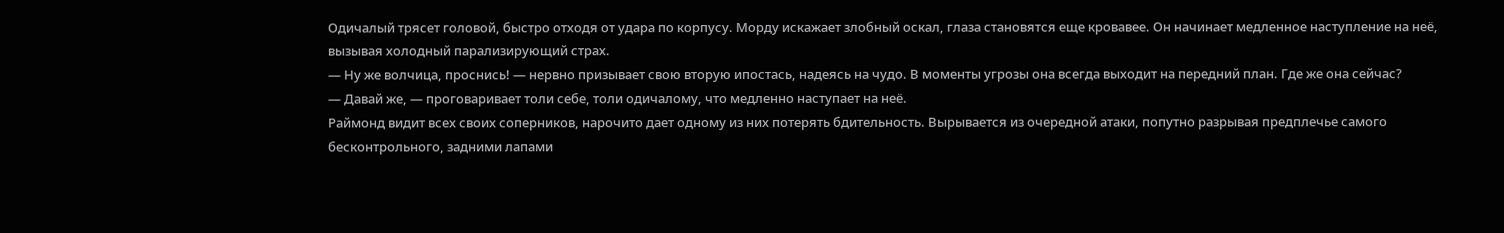Одичалый трясет головой, быстро отходя от удара по корпусу. Морду искажает злобный оскал, глаза становятся еще кровавее. Он начинает медленное наступление на неё, вызывая холодный парализирующий страх.
— Ну же волчица, проснись! — нервно призывает свою вторую ипостась, надеясь на чудо. В моменты угрозы она всегда выходит на передний план. Где же она сейчас?
— Давай же, — проговаривает толи себе, толи одичалому, что медленно наступает на неё.
Раймонд видит всех своих соперников, нарочито дает одному из них потерять бдительность. Вырывается из очередной атаки, попутно разрывая предплечье самого бесконтрольного, задними лапами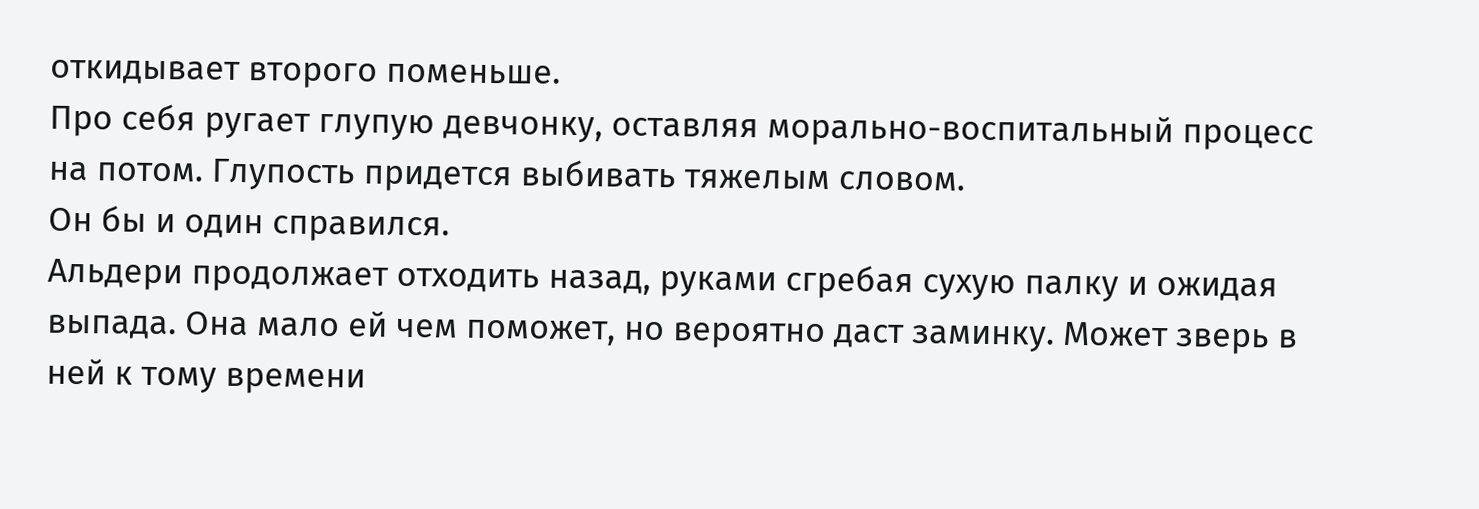откидывает второго поменьше.
Про себя ругает глупую девчонку, оставляя морально-воспитальный процесс на потом. Глупость придется выбивать тяжелым словом.
Он бы и один справился.
Альдери продолжает отходить назад, руками сгребая сухую палку и ожидая выпада. Она мало ей чем поможет, но вероятно даст заминку. Может зверь в ней к тому времени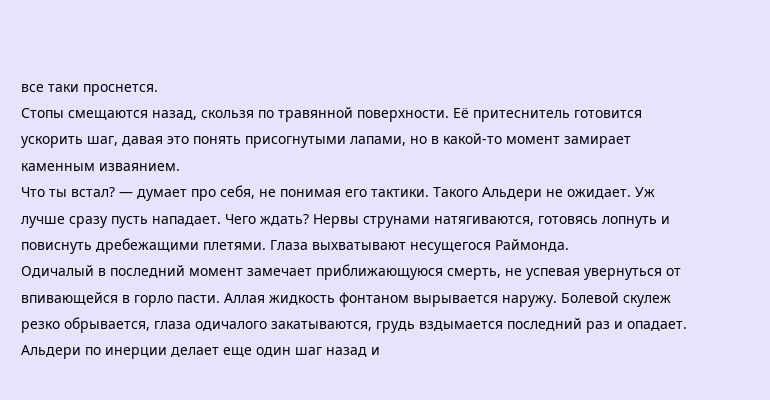все таки проснется.
Стопы смещаются назад, скользя по травянной поверхности. Её притеснитель готовится ускорить шаг, давая это понять присогнутыми лапами, но в какой-то момент замирает каменным изваянием.
Что ты встал? — думает про себя, не понимая его тактики. Такого Альдери не ожидает. Уж лучше сразу пусть нападает. Чего ждать? Нервы струнами натягиваются, готовясь лопнуть и повиснуть дребежащими плетями. Глаза выхватывают несущегося Раймонда.
Одичалый в последний момент замечает приближающуюся смерть, не успевая увернуться от впивающейся в горло пасти. Аллая жидкость фонтаном вырывается наружу. Болевой скулеж резко обрывается, глаза одичалого закатываются, грудь вздымается последний раз и опадает.
Альдери по инерции делает еще один шаг назад и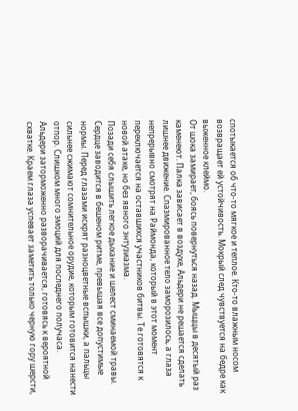спотыкается об что-то мягкое и теплое. Кто-то влажным носом возвращает ей устойчивость. Мокрый след чувствуется на бедре как выженное клеймо.
От шока замирает, боясь повернуться назад. Мыщцы в десятый раз каменеют. Палка зависает в воздухе, Альдери не решается сделать лишнее движение. Спазмированное тело заморозилось, а глаза непрерывно смотрят на Раймонда, который в этот момент переключается на оставшихся участников битвы. Те готовятся к новой атаке, но без явного энтузиазма.
Позади себя слышить легкое дыхание и шелест сминаемой травы. Сердце заводится в бешеном ритме, превышая все допустимые нормы. Перед глазами искрят разноцветные вспышки, а пальцы сильнее сжимают сомнительное орудие, которым готовится нанести отпор. Слишком много эмоций для последнего получаса.
Альдери заторможенно разворачивается, готовясь к вероятной схватке. Краем глаза успевает заметить только черную гору шерсти,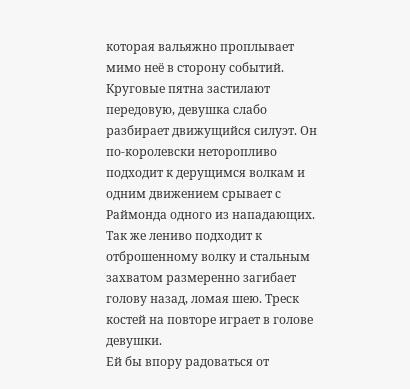которая вальяжно проплывает мимо неё в сторону событий. Круговые пятна застилают передовую, девушка слабо разбирает движущийся силуэт. Он по-королевски неторопливо подходит к дерущимся волкам и одним движением срывает с Раймонда одного из нападающих. Так же лениво подходит к отброшенному волку и стальным захватом размеренно загибает голову назад, ломая шею. Треск костей на повторе играет в голове девушки.
Ей бы впору радоваться от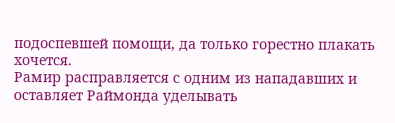подоспевшей помощи, да только горестно плакать хочется.
Рамир расправляется с одним из нападавших и оставляет Раймонда уделывать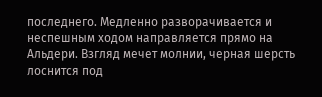последнего. Медленно разворачивается и неспешным ходом направляется прямо на Альдери. Взгляд мечет молнии, черная шерсть лоснится под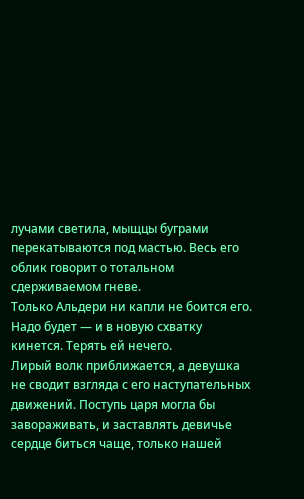лучами светила, мыщцы буграми перекатываются под мастью. Весь его облик говорит о тотальном сдерживаемом гневе.
Только Альдери ни капли не боится его. Надо будет — и в новую схватку кинется. Терять ей нечего.
Лирый волк приближается, а девушка не сводит взгляда с его наступательных движений. Поступь царя могла бы завораживать, и заставлять девичье сердце биться чаще, только нашей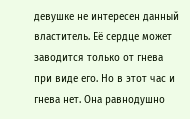девушке не интересен данный властитель. Её сердце может заводится только от гнева при виде его. Но в этот час и гнева нет. Она равнодушно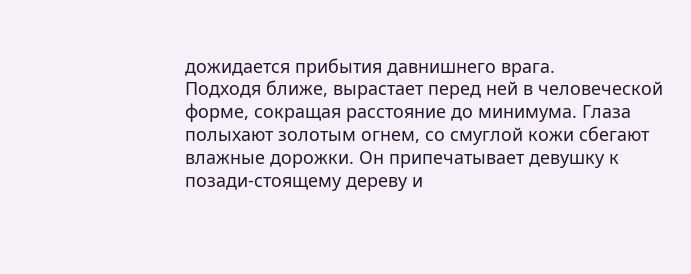дожидается прибытия давнишнего врага.
Подходя ближе, вырастает перед ней в человеческой форме, сокращая расстояние до минимума. Глаза полыхают золотым огнем, со смуглой кожи сбегают влажные дорожки. Он припечатывает девушку к позади-стоящему дереву и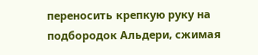переносить крепкую руку на подбородок Альдери, сжимая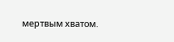мертвым хватом.